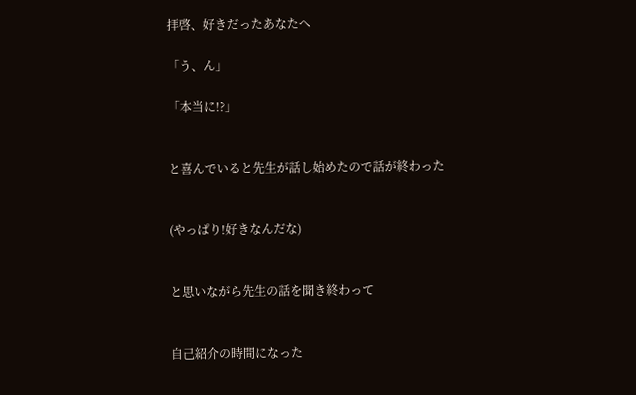拝啓、好きだったあなたへ

「う、ん」

「本当に!?」


と喜んでいると先生が話し始めたので話が終わった


(やっぱり!好きなんだな)


と思いながら先生の話を聞き終わって


自己紹介の時間になった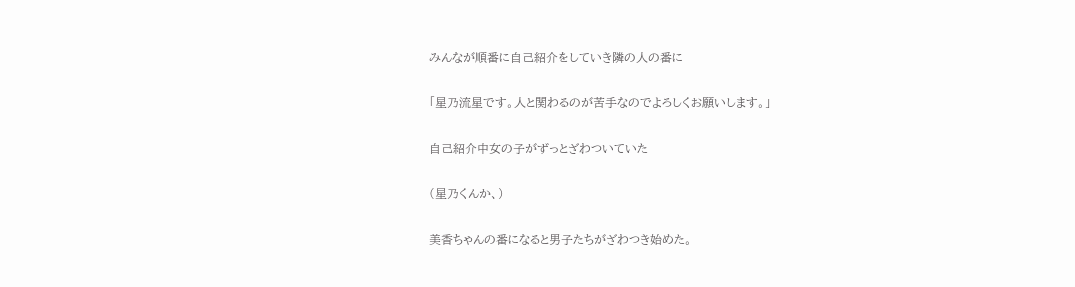みんなが順番に自己紹介をしていき隣の人の番に


「星乃流星です。人と関わるのが苦手なのでよろしくお願いします。」


自己紹介中女の子がずっとざわついていた


(星乃くんか、)


美香ちゃんの番になると男子たちがざわつき始めた。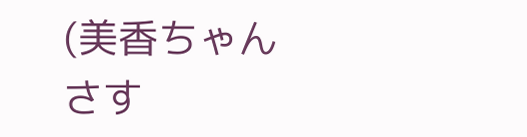(美香ちゃんさす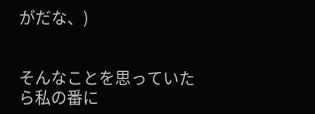がだな、)


そんなことを思っていたら私の番に